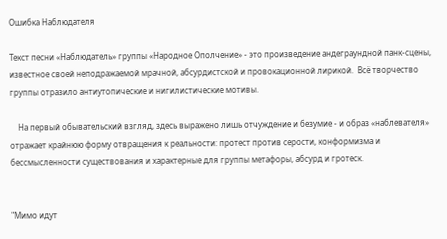Ошибка Наблюдателя

Текст песни «Наблюдатель» группы «Народное Ополчение» - это произведение андеграундной панк-сцены, известное своей неподражаемой мрачной, абсурдистской и провокационной лирикой.  Всё творчество группы отразило антиутопические и нигилистические мотивы.

    На первый обывательский взгляд, здесь выражено лишь отчуждение и безумие - и образ «наблевателя» отражает крайнюю форму отвращения к реальности: протест против серости, конформизма и бессмысленности существования и характерные для группы метафоры, абсурд и гротеск.


"Мимо идут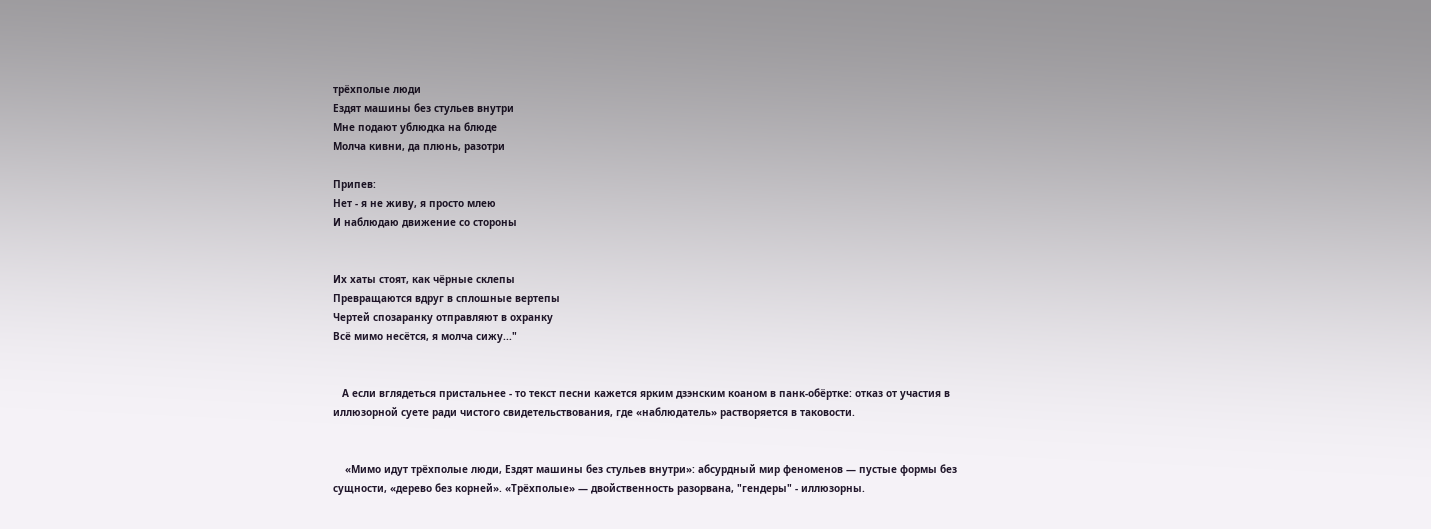трёхполые люди
Ездят машины без стульев внутри
Мне подают ублюдка на блюде
Молча кивни, да плюнь, разотри

Припев:
Нет - я не живу, я просто млею
И наблюдаю движение со стороны


Их хаты стоят, как чёрные склепы
Превращаются вдруг в сплошные вертепы
Чертей спозаранку отправляют в охранку
Всё мимо несётся, я молча сижу..."


   А если вглядеться пристальнее - то текст песни кажется ярким дзэнским коаном в панк-обёртке: отказ от участия в иллюзорной суете ради чистого свидетельствования, где «наблюдатель» растворяется в таковости.


    «Мимо идут трёхполые люди, Ездят машины без стульев внутри»: абсурдный мир феноменов — пустые формы без сущности, «дерево без корней». «Трёхполые» — двойственность разорвана, "гендеры" - иллюзорны.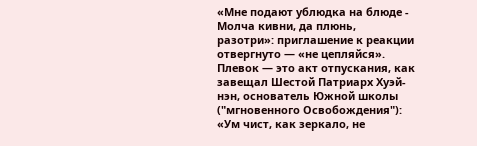«Мне подают ублюдка на блюде - Молча кивни, да плюнь, разотри»: приглашение к реакции отвергнуто — «не цепляйся». Плевок — это акт отпускания, как завещал Шестой Патриарх Хуэй-нэн, основатель Южной школы ("мгновенного Освобождения"): «Ум чист, как зеркало, не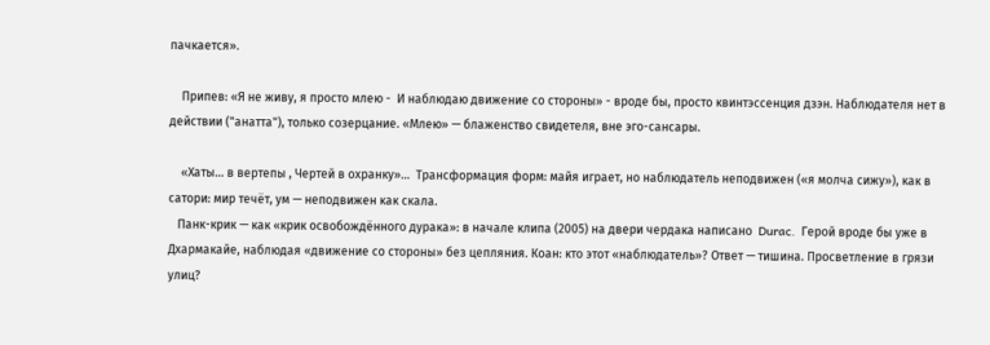пачкается».

    Припев: «Я не живу, я просто млею -  И наблюдаю движение со стороны» - вроде бы, просто квинтэссенция дзэн. Наблюдателя нет в действии ("анатта"), только созерцание. «Млею» — блаженство свидетеля, вне эго-сансары.

    «Хаты... в вертепы , Чертей в охранку»...  Трансформация форм: майя играет, но наблюдатель неподвижен («я молча сижу»), как в сатори: мир течёт, ум — неподвижен как скала.
   Панк-крик — как «крик освобождённого дурака»: в начале клипа (2005) на двери чердака написано  Durac.  Герой вроде бы уже в Дхармакайе, наблюдая «движение со стороны» без цепляния. Коан: кто этот «наблюдатель»? Ответ — тишина. Просветление в грязи улиц?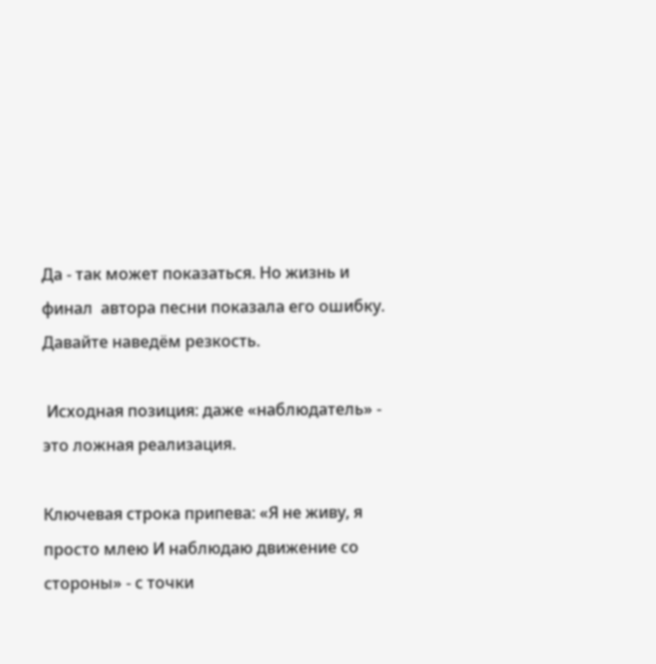Да - так может показаться. Но жизнь и финал  автора песни показала его ошибку. Давайте наведём резкость.

 Исходная позиция: даже «наблюдатель» - это ложная реализация.

Ключевая строка припева: «Я не живу, я просто млею И наблюдаю движение со стороны» - с точки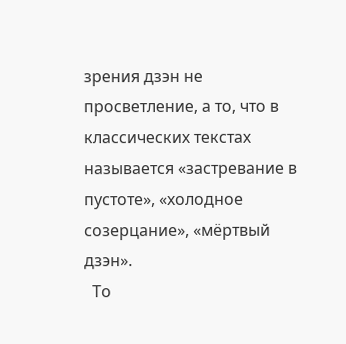зрения дзэн не просветление, а то, что в классических текстах называется «застревание в пустоте», «холодное созерцание», «мёртвый дзэн».
  То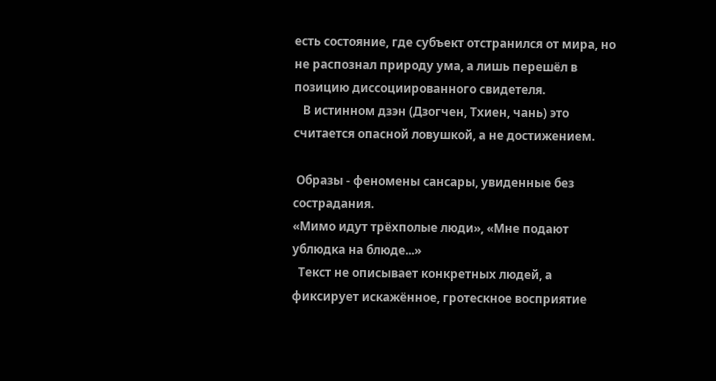есть состояние, где субъект отстранился от мира, но не распознал природу ума, а лишь перешёл в позицию диссоциированного свидетеля.
   В истинном дзэн (Дзогчен, Тхиен, чань) это считается опасной ловушкой, а не достижением.

 Образы - феномены сансары, увиденные без сострадания.
«Мимо идут трёхполые люди», «Мне подают ублюдка на блюде...»
  Текст не описывает конкретных людей, а фиксирует искажённое, гротескное восприятие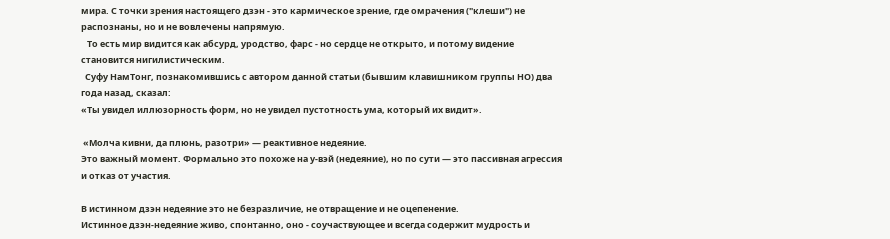мира. С точки зрения настоящего дзэн - это кармическое зрение, где омрачения ("клеши") не распознаны, но и не вовлечены напрямую.
   То есть мир видится как абсурд, уродство, фарс - но сердце не открыто, и потому видение становится нигилистическим.
  Суфу НамТонг, познакомившись с автором данной статьи (бывшим клавишником группы НО) два года назад, сказал:
«Ты увидел иллюзорность форм, но не увидел пустотность ума, который их видит».

 «Молча кивни, да плюнь, разотри» — реактивное недеяние.
Это важный момент. Формально это похоже на у-вэй (недеяние), но по сути — это пассивная агрессия и отказ от участия.

В истинном дзэн недеяние это не безразличие, не отвращение и не оцепенение.
Истинное дзэн-недеяние живо, спонтанно, оно - соучаствующее и всегда содержит мудрость и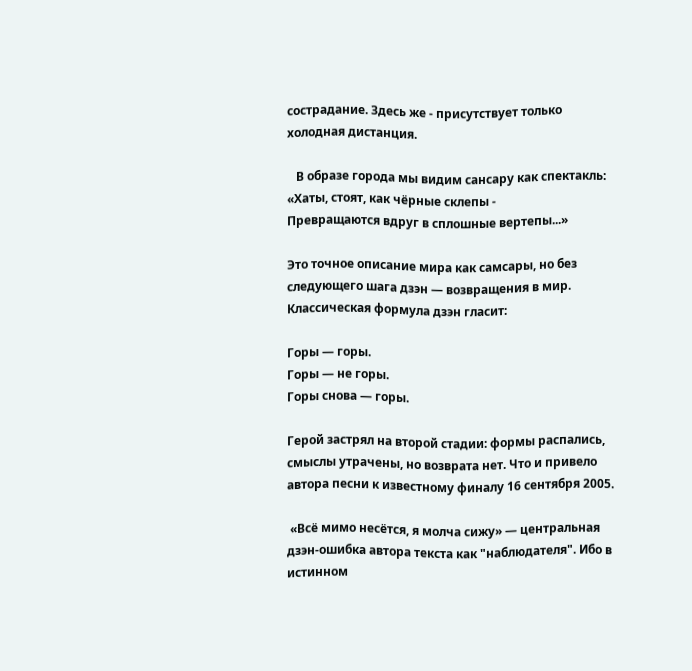сострадание. Здесь же - присутствует только холодная дистанция.

   В образе города мы видим сансару как спектакль:
«Хаты, стоят, как чёрные склепы -
Превращаются вдруг в сплошные вертепы...»

Это точное описание мира как самсары, но без следующего шага дзэн — возвращения в мир. Классическая формула дзэн гласит:

Горы — горы.
Горы — не горы.
Горы снова — горы.

Герой застрял на второй стадии: формы распались, смыслы утрачены, но возврата нет. Что и привело автора песни к известному финалу 16 сентября 2005.

 «Всё мимо несётся, я молча сижу» — центральная дзэн-ошибка автора текста как "наблюдателя". Ибо в истинном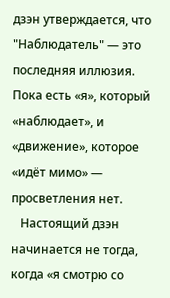дзэн утверждается, что "Наблюдатель" — это последняя иллюзия. Пока есть «я», который «наблюдает», и «движение», которое «идёт мимо» — просветления нет.
   Настоящий дзэн начинается не тогда, когда «я смотрю со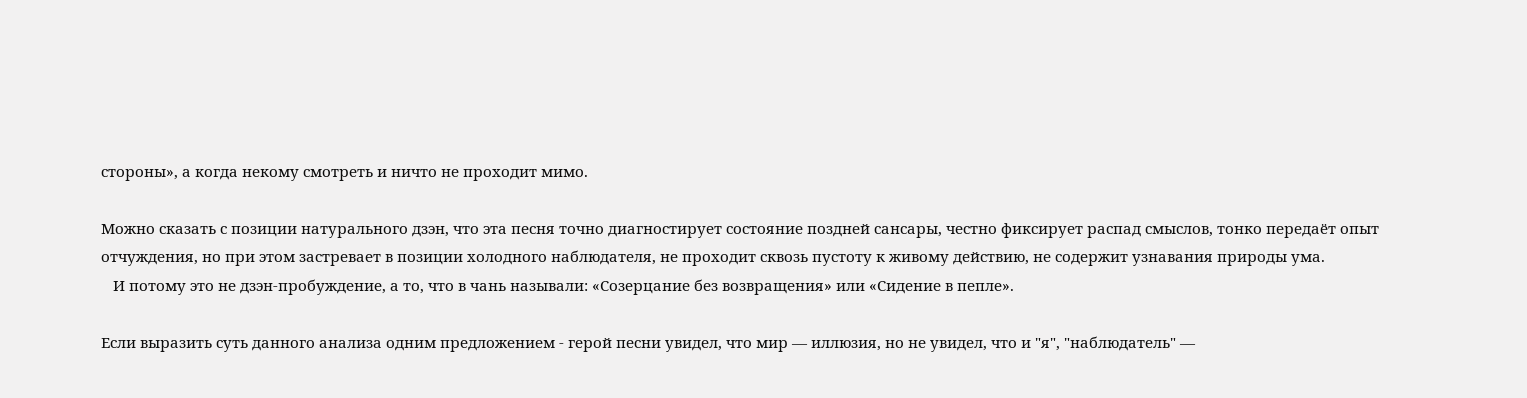стороны», а когда некому смотреть и ничто не проходит мимо.

Можно сказать с позиции натурального дзэн, что эта песня точно диагностирует состояние поздней сансары, честно фиксирует распад смыслов, тонко передаёт опыт отчуждения, но при этом застревает в позиции холодного наблюдателя, не проходит сквозь пустоту к живому действию, не содержит узнавания природы ума.
   И потому это не дзэн-пробуждение, а то, что в чань называли: «Созерцание без возвращения» или «Сидение в пепле».

Если выразить суть данного анализа одним предложением - герой песни увидел, что мир — иллюзия, но не увидел, что и "я", "наблюдатель" —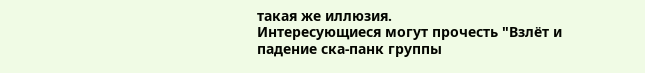такая же иллюзия.
Интересующиеся могут прочесть "Взлёт и падение ска-панк группы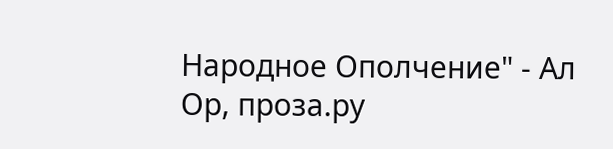Народное Ополчение" - Ал Ор, проза.ру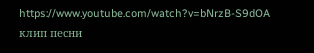https://www.youtube.com/watch?v=bNrzB-S9dOA  клип песни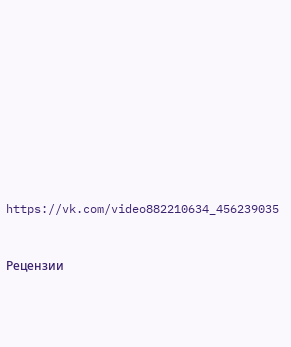https://vk.com/video882210634_456239035


Рецензии